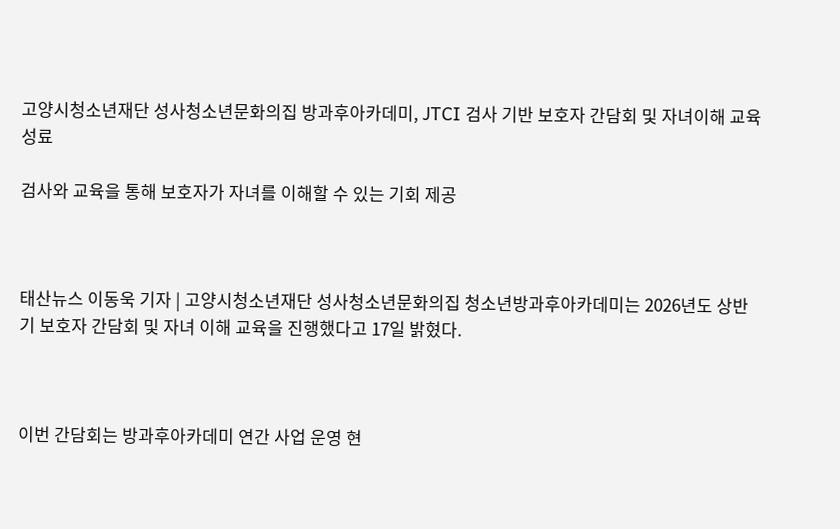고양시청소년재단 성사청소년문화의집 방과후아카데미, JTCI 검사 기반 보호자 간담회 및 자녀이해 교육 성료

검사와 교육을 통해 보호자가 자녀를 이해할 수 있는 기회 제공



태산뉴스 이동욱 기자 | 고양시청소년재단 성사청소년문화의집 청소년방과후아카데미는 2026년도 상반기 보호자 간담회 및 자녀 이해 교육을 진행했다고 17일 밝혔다.



이번 간담회는 방과후아카데미 연간 사업 운영 현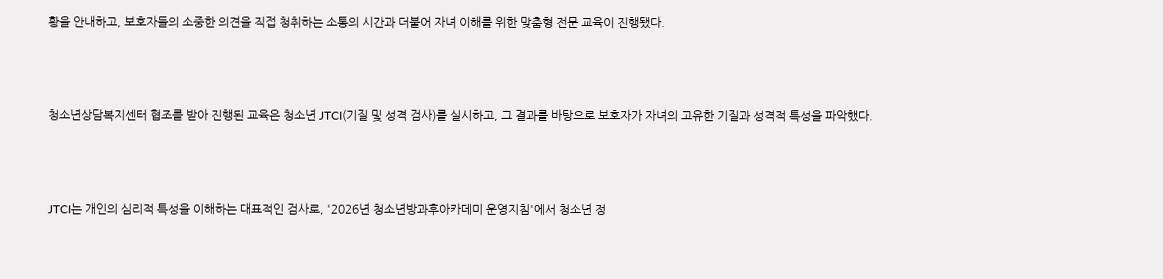황을 안내하고, 보호자들의 소중한 의견을 직접 청취하는 소통의 시간과 더불어 자녀 이해를 위한 맞춤형 전문 교육이 진행됐다.



청소년상담복지센터 협조를 받아 진행된 교육은 청소년 JTCI(기질 및 성격 검사)를 실시하고, 그 결과를 바탕으로 보호자가 자녀의 고유한 기질과 성격적 특성을 파악했다.



JTCI는 개인의 심리적 특성을 이해하는 대표적인 검사로, '2026년 청소년방과후아카데미 운영지침'에서 청소년 정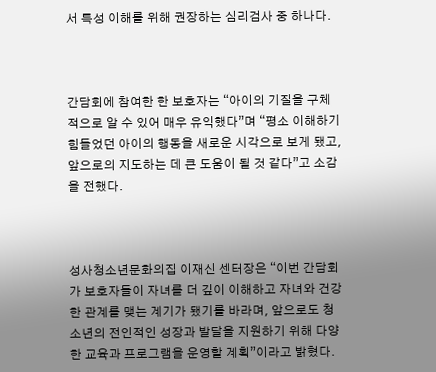서 특성 이해를 위해 권장하는 심리검사 중 하나다.



간담회에 참여한 한 보호자는 “아이의 기질을 구체적으로 알 수 있어 매우 유익했다”며 “평소 이해하기 힘들었던 아이의 행동을 새로운 시각으로 보게 됐고, 앞으로의 지도하는 데 큰 도움이 될 것 같다”고 소감을 전했다.



성사청소년문화의집 이재신 센터장은 “이번 간담회가 보호자들이 자녀를 더 깊이 이해하고 자녀와 건강한 관계를 맺는 계기가 됐기를 바라며, 앞으로도 청소년의 전인적인 성장과 발달을 지원하기 위해 다양한 교육과 프로그램을 운영할 계획”이라고 밝혔다.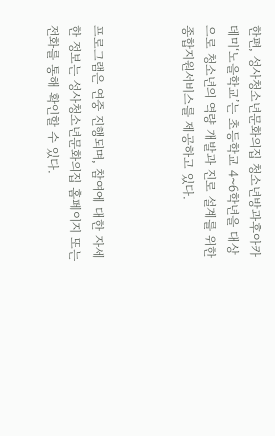한편, 성사청소년문화의집 청소년방과후아카데미‘노을학교’는 초등학교 4~6학년을 대상으로 청소년의 역량 개발과 진로 설계를 위한 종합지원서비스를 제공하고 있다.



프로그램은 연중 진행되며, 참여에 대한 자세한 정보는 성사청소년문화의집 홈페이지 또는 전화를 통해 확인할 수 있다.